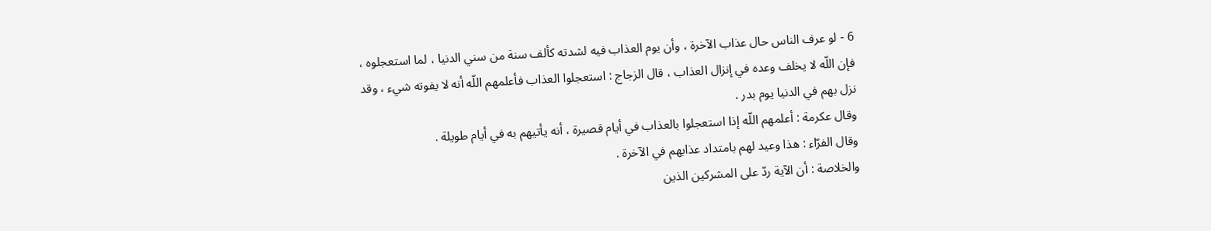6 - لو عرف الناس حال عذاب الآخرة ، وأن يوم العذاب فيه لشدته كألف سنة من سني الدنيا ، لما استعجلوه ، فإن اللّه لا يخلف وعده في إنزال العذاب ، قال الزجاج : استعجلوا العذاب فأعلمهم اللّه أنه لا يفوته شيء ، وقد نزل بهم في الدنيا يوم بدر .
وقال عكرمة : أعلمهم اللّه إذا استعجلوا بالعذاب في أيام قصيرة ، أنه يأتيهم به في أيام طويلة .
وقال الفرّاء : هذا وعيد لهم بامتداد عذابهم في الآخرة .
والخلاصة : أن الآية ردّ على المشركين الذين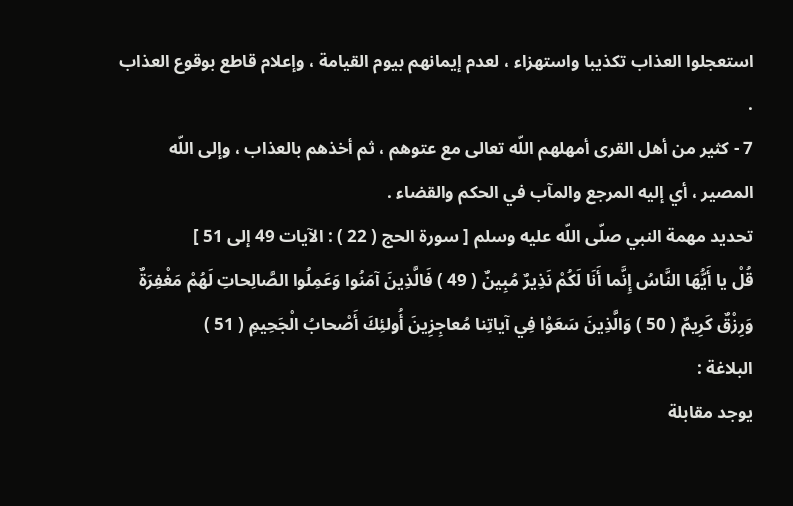استعجلوا العذاب تكذيبا واستهزاء ، لعدم إيمانهم بيوم القيامة ، وإعلام قاطع بوقوع العذاب .
7 - كثير من أهل القرى أمهلهم اللّه تعالى مع عتوهم ، ثم أخذهم بالعذاب ، وإلى اللّه المصير ، أي إليه المرجع والمآب في الحكم والقضاء .
تحديد مهمة النبي صلّى اللّه عليه وسلم [ سورة الحج ( 22 ) : الآيات 49 إلى 51 ]
قُلْ يا أَيُّهَا النَّاسُ إِنَّما أَنَا لَكُمْ نَذِيرٌ مُبِينٌ ( 49 ) فَالَّذِينَ آمَنُوا وَعَمِلُوا الصَّالِحاتِ لَهُمْ مَغْفِرَةٌ وَرِزْقٌ كَرِيمٌ ( 50 ) وَالَّذِينَ سَعَوْا فِي آياتِنا مُعاجِزِينَ أُولئِكَ أَصْحابُ الْجَحِيمِ ( 51 )
البلاغة :
يوجد مقابلة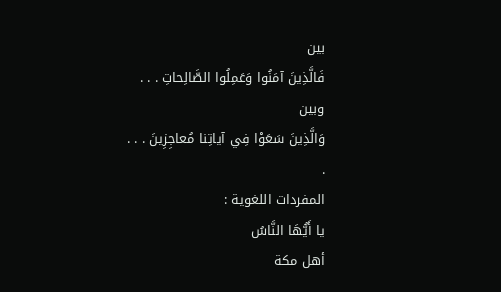بين
فَالَّذِينَ آمَنُوا وَعَمِلُوا الصَّالِحاتِ . . .
وبين
وَالَّذِينَ سَعَوْا فِي آياتِنا مُعاجِزِينَ . . .
.
المفردات اللغوية :
يا أَيُّهَا النَّاسُ
أهل مكة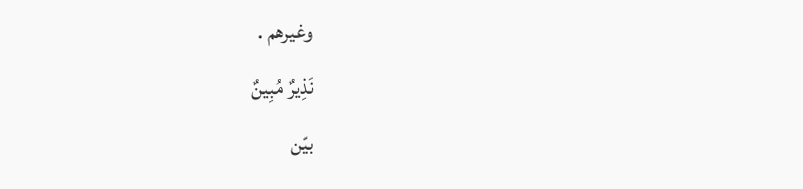وغيرهم .
نَذِيرٌ مُبِينٌ
بيّن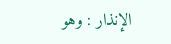الإنذار : وهو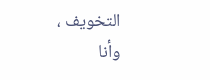التخويف ، وأنا